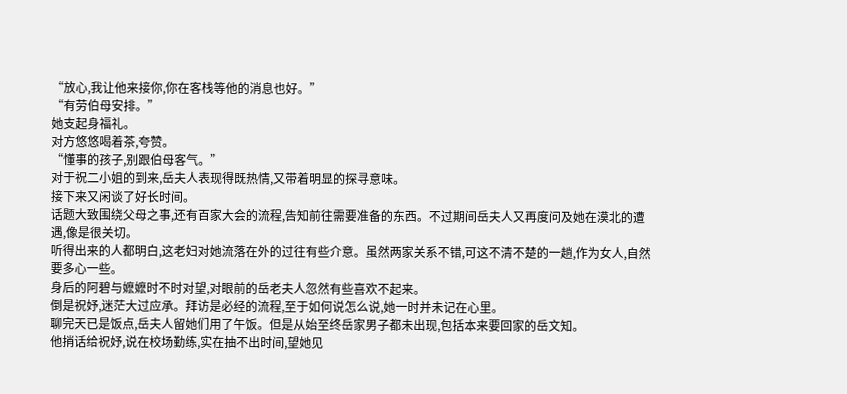“放心,我让他来接你,你在客栈等他的消息也好。”
“有劳伯母安排。”
她支起身福礼。
对方悠悠喝着茶,夸赞。
“懂事的孩子,别跟伯母客气。”
对于祝二小姐的到来,岳夫人表现得既热情,又带着明显的探寻意味。
接下来又闲谈了好长时间。
话题大致围绕父母之事,还有百家大会的流程,告知前往需要准备的东西。不过期间岳夫人又再度问及她在漠北的遭遇,像是很关切。
听得出来的人都明白,这老妇对她流落在外的过往有些介意。虽然两家关系不错,可这不清不楚的一趟,作为女人,自然要多心一些。
身后的阿碧与嬷嬷时不时对望,对眼前的岳老夫人忽然有些喜欢不起来。
倒是祝妤,迷茫大过应承。拜访是必经的流程,至于如何说怎么说,她一时并未记在心里。
聊完天已是饭点,岳夫人留她们用了午饭。但是从始至终岳家男子都未出现,包括本来要回家的岳文知。
他捎话给祝妤,说在校场勤练,实在抽不出时间,望她见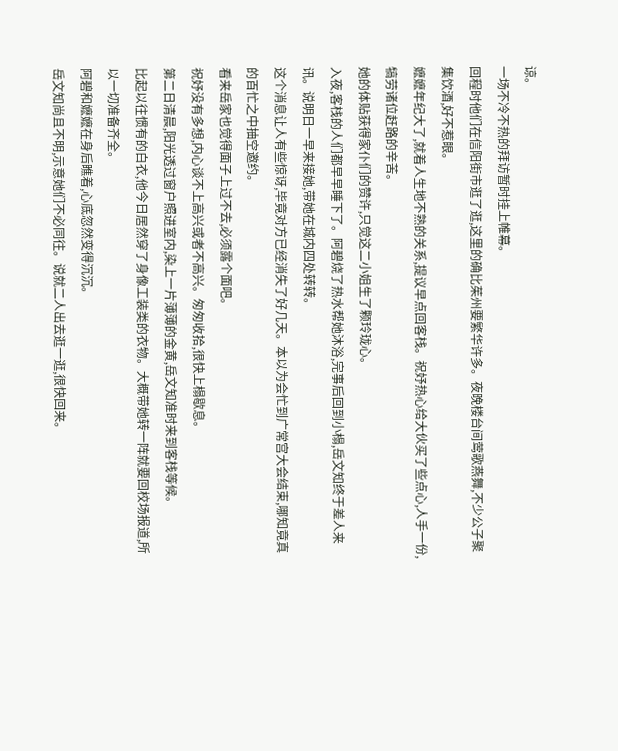谅。
一场不冷不热的拜访暂时挂上帷幕。
回程时他们在信阳街市逛了逛,这里的确比茱州要繁华许多。夜晚楼台间莺歌燕舞,不少公子聚集饮酒,好不惹眼。
嬷嬷年纪大了,就着人生地不熟的关系,提议早点回客栈。祝妤热心给大伙买了些点心,人手一份,犒劳诸位赶路的辛苦。
她的体贴获得家仆们的赞许,只觉这二小姐生了颗玲珑心。
入夜,客栈的人们都早早睡下了。阿碧烧了热水帮她沐浴,完事后回到小榻,岳文知终于差人来讯。说明日一早来接她,带她在城内四处转转。
这个消息让人有些惊讶,毕竟对方已经消失了好几天。本以为会忙到广常宫大会结束,哪知竟真的百忙之中抽空邀约。
看来岳家也觉得面子上过不去,必须露个面吧。
祝妤没有多想,内心谈不上高兴或者不高兴。匆匆收拾,很快上榻歇息。
第二日清晨,阳光透过窗户照进室内,染上一片薄薄的金黄,岳文知准时来到客栈等候。
比起以往惯有的白衣,他今日居然穿了身像工装类的衣物。大概带她转一阵就要回校场报道,所以一切准备齐全。
阿碧和嬷嬷在身后瞧着,心底忽然变得沉沉。
岳文知尚且不明,示意她们不必同往。说就二人出去逛一逛,很快回来。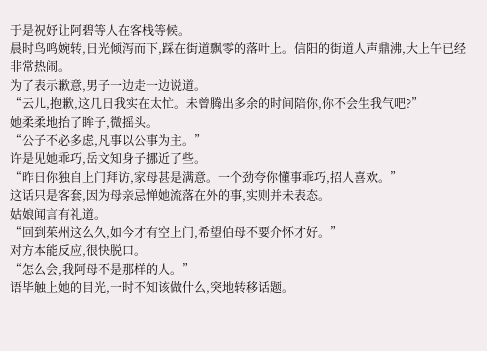于是祝妤让阿碧等人在客栈等候。
晨时鸟鸣婉转,日光倾泻而下,踩在街道飘零的落叶上。信阳的街道人声鼎沸,大上午已经非常热闹。
为了表示歉意,男子一边走一边说道。
“云儿,抱歉,这几日我实在太忙。未曾腾出多余的时间陪你,你不会生我气吧?”
她柔柔地抬了眸子,微摇头。
“公子不必多虑,凡事以公事为主。”
许是见她乖巧,岳文知身子挪近了些。
“昨日你独自上门拜访,家母甚是满意。一个劲夸你懂事乖巧,招人喜欢。”
这话只是客套,因为母亲忌惮她流落在外的事,实则并未表态。
姑娘闻言有礼道。
“回到茱州这么久,如今才有空上门,希望伯母不要介怀才好。”
对方本能反应,很快脱口。
“怎么会,我阿母不是那样的人。”
语毕触上她的目光,一时不知该做什么,突地转移话题。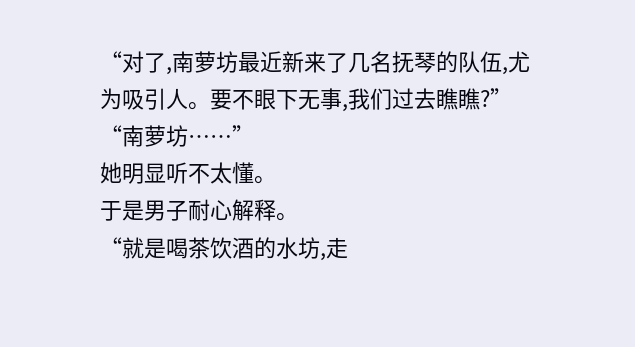“对了,南萝坊最近新来了几名抚琴的队伍,尤为吸引人。要不眼下无事,我们过去瞧瞧?”
“南萝坊……”
她明显听不太懂。
于是男子耐心解释。
“就是喝茶饮酒的水坊,走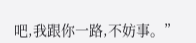吧,我跟你一路,不妨事。”